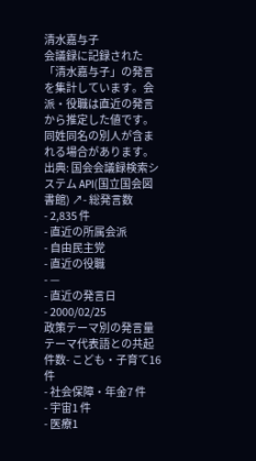清水嘉与子
会議録に記録された「清水嘉与子」の発言を集計しています。会派・役職は直近の発言から推定した値です。同姓同名の別人が含まれる場合があります。
出典: 国会会議録検索システム API(国立国会図書館) ↗- 総発言数
- 2,835 件
- 直近の所属会派
- 自由民主党
- 直近の役職
- —
- 直近の発言日
- 2000/02/25
政策テーマ別の発言量
テーマ代表語との共起件数- こども・子育て16 件
- 社会保障・年金7 件
- 宇宙1 件
- 医療1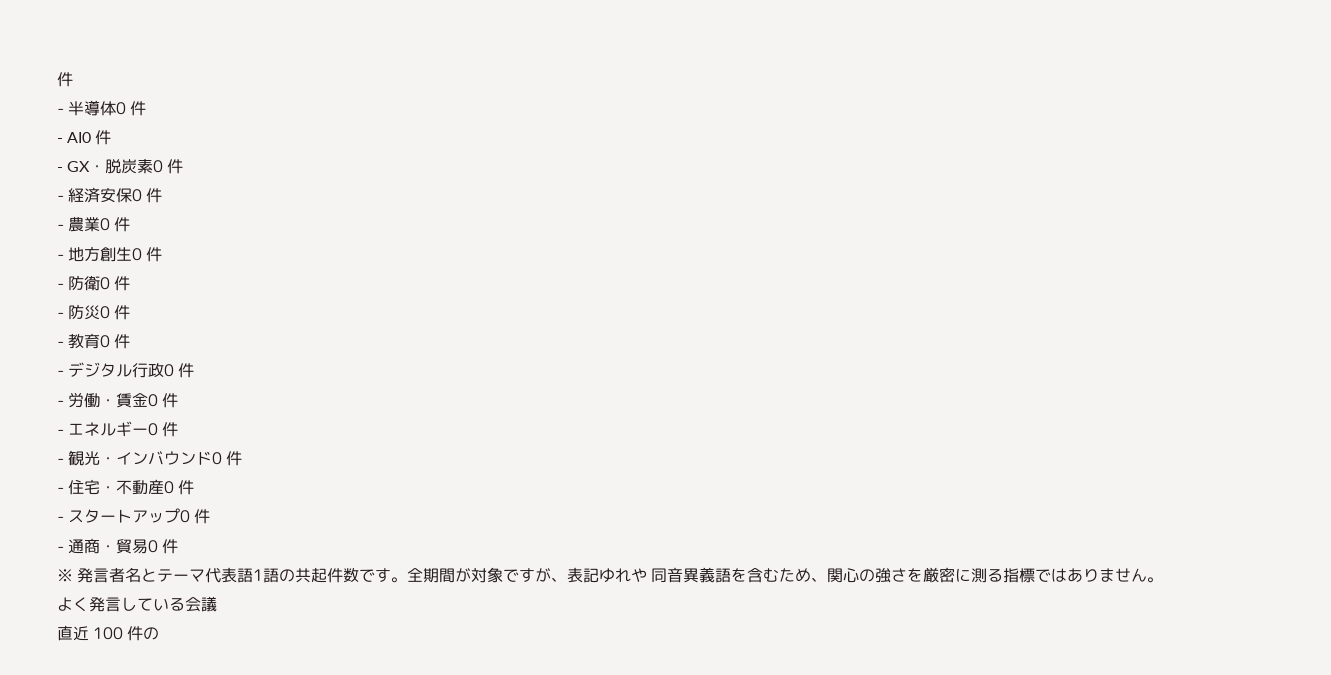件
- 半導体0 件
- AI0 件
- GX・脱炭素0 件
- 経済安保0 件
- 農業0 件
- 地方創生0 件
- 防衛0 件
- 防災0 件
- 教育0 件
- デジタル行政0 件
- 労働・賃金0 件
- エネルギー0 件
- 観光・インバウンド0 件
- 住宅・不動産0 件
- スタートアップ0 件
- 通商・貿易0 件
※ 発言者名とテーマ代表語1語の共起件数です。全期間が対象ですが、表記ゆれや 同音異義語を含むため、関心の強さを厳密に測る指標ではありません。
よく発言している会議
直近 100 件の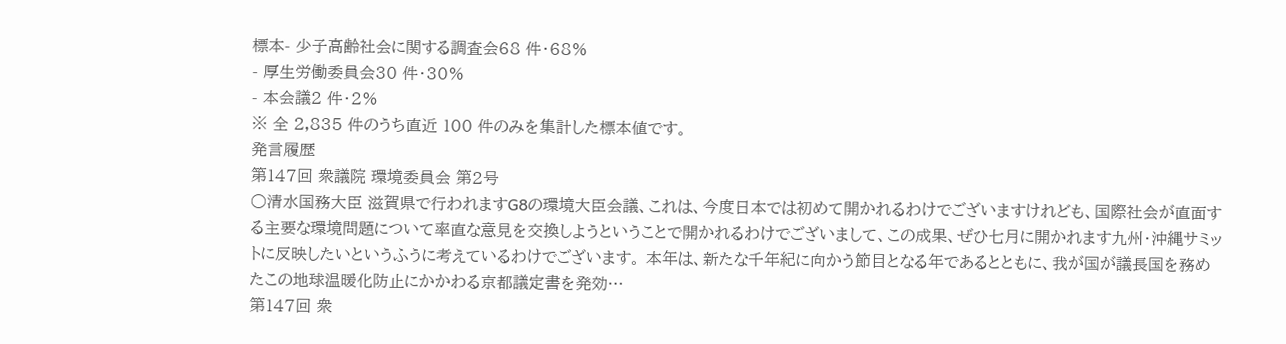標本- 少子高齢社会に関する調査会68 件・68%
- 厚生労働委員会30 件・30%
- 本会議2 件・2%
※ 全 2,835 件のうち直近 100 件のみを集計した標本値です。
発言履歴
第147回 衆議院 環境委員会 第2号
○清水国務大臣 滋賀県で行われますG8の環境大臣会議、これは、今度日本では初めて開かれるわけでございますけれども、国際社会が直面する主要な環境問題について率直な意見を交換しようということで開かれるわけでございまして、この成果、ぜひ七月に開かれます九州・沖縄サミットに反映したいというふうに考えているわけでございます。 本年は、新たな千年紀に向かう節目となる年であるとともに、我が国が議長国を務めたこの地球温暖化防止にかかわる京都議定書を発効…
第147回 衆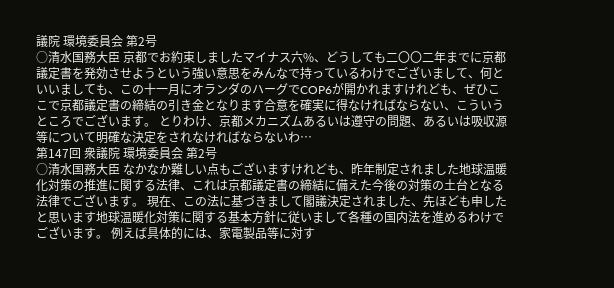議院 環境委員会 第2号
○清水国務大臣 京都でお約束しましたマイナス六%、どうしても二〇〇二年までに京都議定書を発効させようという強い意思をみんなで持っているわけでございまして、何といいましても、この十一月にオランダのハーグでCOP6が開かれますけれども、ぜひここで京都議定書の締結の引き金となります合意を確実に得なければならない、こういうところでございます。 とりわけ、京都メカニズムあるいは遵守の問題、あるいは吸収源等について明確な決定をされなければならないわ…
第147回 衆議院 環境委員会 第2号
○清水国務大臣 なかなか難しい点もございますけれども、昨年制定されました地球温暖化対策の推進に関する法律、これは京都議定書の締結に備えた今後の対策の土台となる法律でございます。 現在、この法に基づきまして閣議決定されました、先ほども申したと思います地球温暖化対策に関する基本方針に従いまして各種の国内法を進めるわけでございます。 例えば具体的には、家電製品等に対す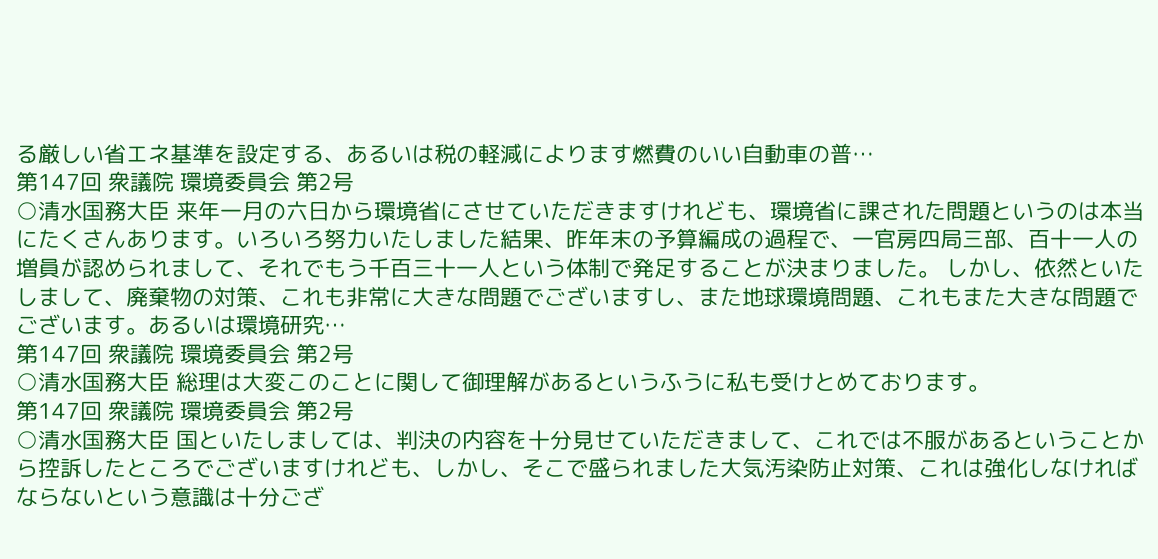る厳しい省エネ基準を設定する、あるいは税の軽減によります燃費のいい自動車の普…
第147回 衆議院 環境委員会 第2号
○清水国務大臣 来年一月の六日から環境省にさせていただきますけれども、環境省に課された問題というのは本当にたくさんあります。いろいろ努力いたしました結果、昨年末の予算編成の過程で、一官房四局三部、百十一人の増員が認められまして、それでもう千百三十一人という体制で発足することが決まりました。 しかし、依然といたしまして、廃棄物の対策、これも非常に大きな問題でございますし、また地球環境問題、これもまた大きな問題でございます。あるいは環境研究…
第147回 衆議院 環境委員会 第2号
○清水国務大臣 総理は大変このことに関して御理解があるというふうに私も受けとめております。
第147回 衆議院 環境委員会 第2号
○清水国務大臣 国といたしましては、判決の内容を十分見せていただきまして、これでは不服があるということから控訴したところでございますけれども、しかし、そこで盛られました大気汚染防止対策、これは強化しなければならないという意識は十分ござ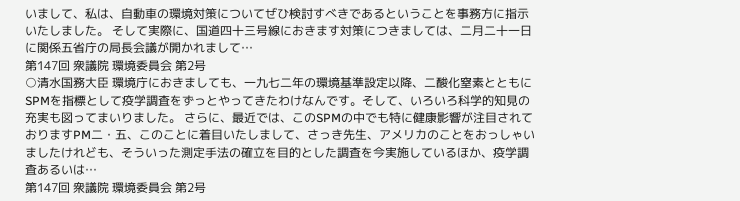いまして、私は、自動車の環境対策についてぜひ検討すべきであるということを事務方に指示いたしました。 そして実際に、国道四十三号線におきます対策につきましては、二月二十一日に関係五省庁の局長会議が開かれまして…
第147回 衆議院 環境委員会 第2号
○清水国務大臣 環境庁におきましても、一九七二年の環境基準設定以降、二酸化窒素とともにSPMを指標として疫学調査をずっとやってきたわけなんです。そして、いろいろ科学的知見の充実も図ってまいりました。 さらに、最近では、このSPMの中でも特に健康影響が注目されておりますPM二・五、このことに着目いたしまして、さっき先生、アメリカのことをおっしゃいましたけれども、そういった測定手法の確立を目的とした調査を今実施しているほか、疫学調査あるいは…
第147回 衆議院 環境委員会 第2号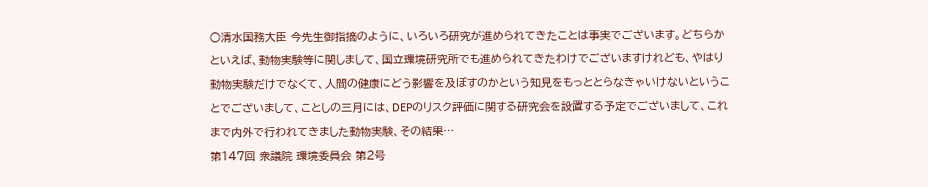○清水国務大臣 今先生御指摘のように、いろいろ研究が進められてきたことは事実でございます。どちらかといえば、動物実験等に関しまして、国立環境研究所でも進められてきたわけでございますけれども、やはり動物実験だけでなくて、人間の健康にどう影響を及ぼすのかという知見をもっととらなきゃいけないということでございまして、ことしの三月には、DEPのリスク評価に関する研究会を設置する予定でございまして、これまで内外で行われてきました動物実験、その結果…
第147回 衆議院 環境委員会 第2号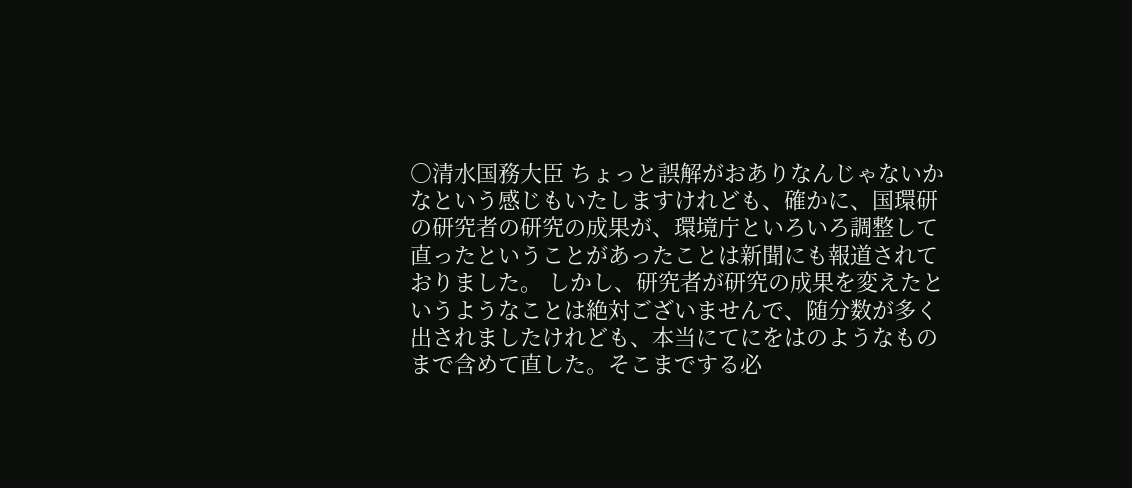○清水国務大臣 ちょっと誤解がおありなんじゃないかなという感じもいたしますけれども、確かに、国環研の研究者の研究の成果が、環境庁といろいろ調整して直ったということがあったことは新聞にも報道されておりました。 しかし、研究者が研究の成果を変えたというようなことは絶対ございませんで、随分数が多く出されましたけれども、本当にてにをはのようなものまで含めて直した。そこまでする必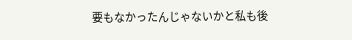要もなかったんじゃないかと私も後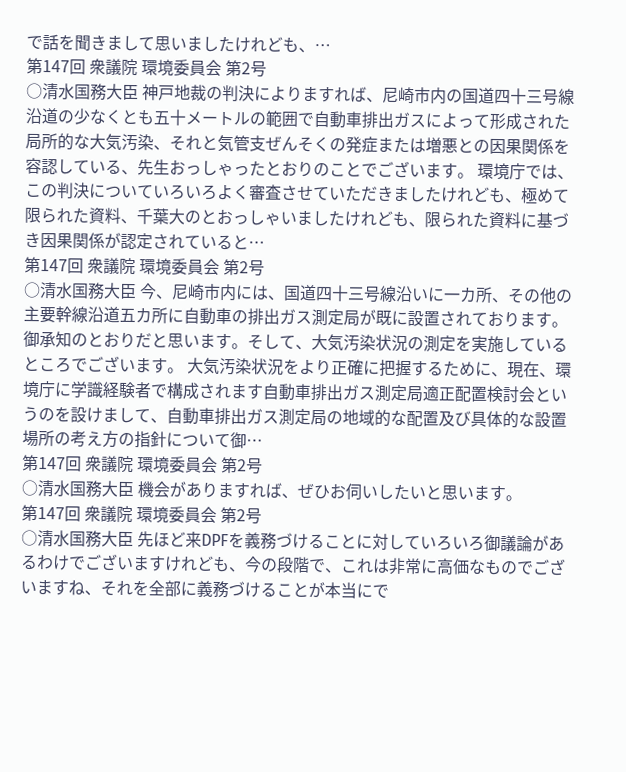で話を聞きまして思いましたけれども、…
第147回 衆議院 環境委員会 第2号
○清水国務大臣 神戸地裁の判決によりますれば、尼崎市内の国道四十三号線沿道の少なくとも五十メートルの範囲で自動車排出ガスによって形成された局所的な大気汚染、それと気管支ぜんそくの発症または増悪との因果関係を容認している、先生おっしゃったとおりのことでございます。 環境庁では、この判決についていろいろよく審査させていただきましたけれども、極めて限られた資料、千葉大のとおっしゃいましたけれども、限られた資料に基づき因果関係が認定されていると…
第147回 衆議院 環境委員会 第2号
○清水国務大臣 今、尼崎市内には、国道四十三号線沿いに一カ所、その他の主要幹線沿道五カ所に自動車の排出ガス測定局が既に設置されております。御承知のとおりだと思います。そして、大気汚染状況の測定を実施しているところでございます。 大気汚染状況をより正確に把握するために、現在、環境庁に学識経験者で構成されます自動車排出ガス測定局適正配置検討会というのを設けまして、自動車排出ガス測定局の地域的な配置及び具体的な設置場所の考え方の指針について御…
第147回 衆議院 環境委員会 第2号
○清水国務大臣 機会がありますれば、ぜひお伺いしたいと思います。
第147回 衆議院 環境委員会 第2号
○清水国務大臣 先ほど来DPFを義務づけることに対していろいろ御議論があるわけでございますけれども、今の段階で、これは非常に高価なものでございますね、それを全部に義務づけることが本当にで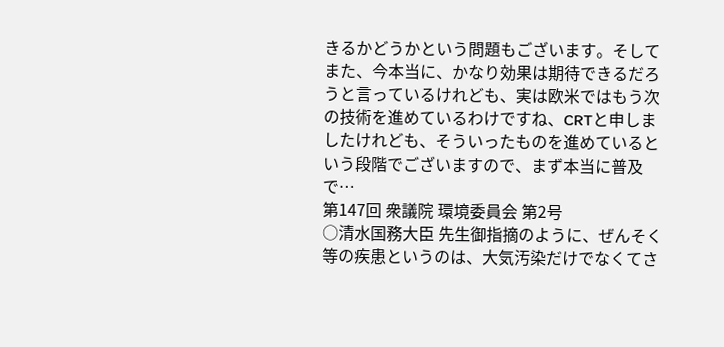きるかどうかという問題もございます。そしてまた、今本当に、かなり効果は期待できるだろうと言っているけれども、実は欧米ではもう次の技術を進めているわけですね、CRTと申しましたけれども、そういったものを進めているという段階でございますので、まず本当に普及で…
第147回 衆議院 環境委員会 第2号
○清水国務大臣 先生御指摘のように、ぜんそく等の疾患というのは、大気汚染だけでなくてさ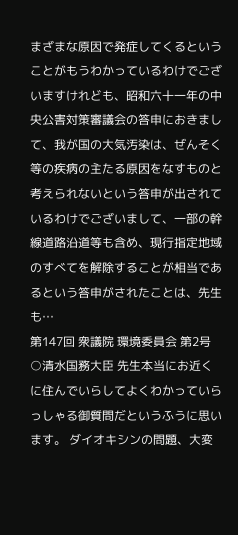まざまな原因で発症してくるということがもうわかっているわけでございますけれども、昭和六十一年の中央公害対策審議会の答申におきまして、我が国の大気汚染は、ぜんそく等の疾病の主たる原因をなすものと考えられないという答申が出されているわけでございまして、一部の幹線道路沿道等も含め、現行指定地域のすべてを解除することが相当であるという答申がされたことは、先生も…
第147回 衆議院 環境委員会 第2号
○清水国務大臣 先生本当にお近くに住んでいらしてよくわかっていらっしゃる御質問だというふうに思います。 ダイオキシンの問題、大変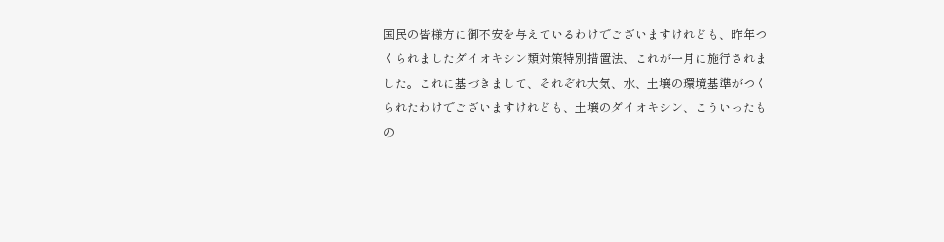国民の皆様方に御不安を与えているわけでございますけれども、昨年つくられましたダイオキシン類対策特別措置法、これが一月に施行されました。これに基づきまして、それぞれ大気、水、土壌の環境基準がつくられたわけでございますけれども、土壌のダイオキシン、こういったもの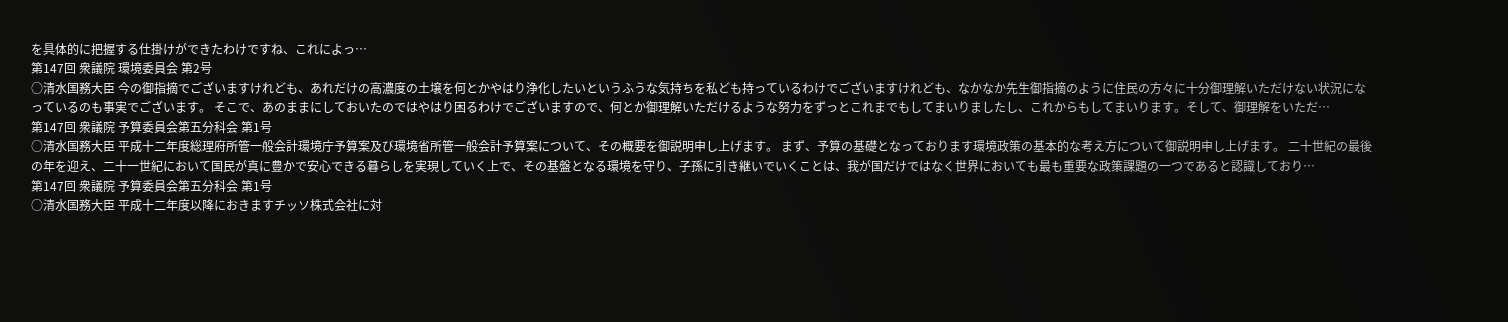を具体的に把握する仕掛けができたわけですね、これによっ…
第147回 衆議院 環境委員会 第2号
○清水国務大臣 今の御指摘でございますけれども、あれだけの高濃度の土壌を何とかやはり浄化したいというふうな気持ちを私ども持っているわけでございますけれども、なかなか先生御指摘のように住民の方々に十分御理解いただけない状況になっているのも事実でございます。 そこで、あのままにしておいたのではやはり困るわけでございますので、何とか御理解いただけるような努力をずっとこれまでもしてまいりましたし、これからもしてまいります。そして、御理解をいただ…
第147回 衆議院 予算委員会第五分科会 第1号
○清水国務大臣 平成十二年度総理府所管一般会計環境庁予算案及び環境省所管一般会計予算案について、その概要を御説明申し上げます。 まず、予算の基礎となっております環境政策の基本的な考え方について御説明申し上げます。 二十世紀の最後の年を迎え、二十一世紀において国民が真に豊かで安心できる暮らしを実現していく上で、その基盤となる環境を守り、子孫に引き継いでいくことは、我が国だけではなく世界においても最も重要な政策課題の一つであると認識しており…
第147回 衆議院 予算委員会第五分科会 第1号
○清水国務大臣 平成十二年度以降におきますチッソ株式会社に対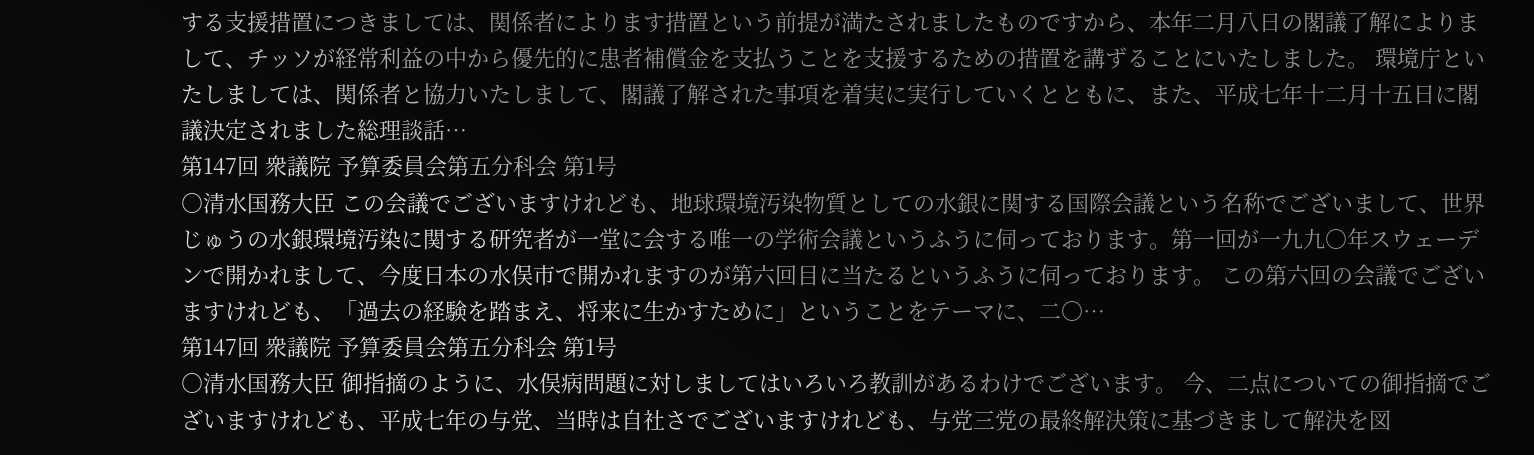する支援措置につきましては、関係者によります措置という前提が満たされましたものですから、本年二月八日の閣議了解によりまして、チッソが経常利益の中から優先的に患者補償金を支払うことを支援するための措置を講ずることにいたしました。 環境庁といたしましては、関係者と協力いたしまして、閣議了解された事項を着実に実行していくとともに、また、平成七年十二月十五日に閣議決定されました総理談話…
第147回 衆議院 予算委員会第五分科会 第1号
○清水国務大臣 この会議でございますけれども、地球環境汚染物質としての水銀に関する国際会議という名称でございまして、世界じゅうの水銀環境汚染に関する研究者が一堂に会する唯一の学術会議というふうに伺っております。第一回が一九九〇年スウェーデンで開かれまして、今度日本の水俣市で開かれますのが第六回目に当たるというふうに伺っております。 この第六回の会議でございますけれども、「過去の経験を踏まえ、将来に生かすために」ということをテーマに、二〇…
第147回 衆議院 予算委員会第五分科会 第1号
○清水国務大臣 御指摘のように、水俣病問題に対しましてはいろいろ教訓があるわけでございます。 今、二点についての御指摘でございますけれども、平成七年の与党、当時は自社さでございますけれども、与党三党の最終解決策に基づきまして解決を図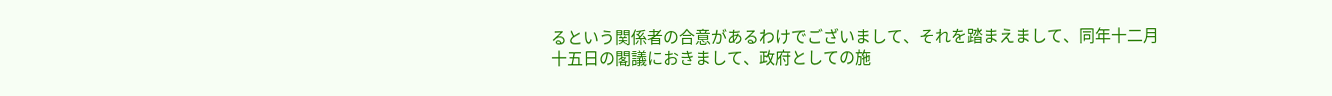るという関係者の合意があるわけでございまして、それを踏まえまして、同年十二月十五日の閣議におきまして、政府としての施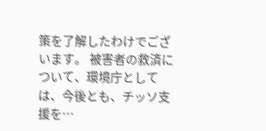策を了解したわけでございます。 被害者の救済について、環境庁としては、今後とも、チッソ支援を…